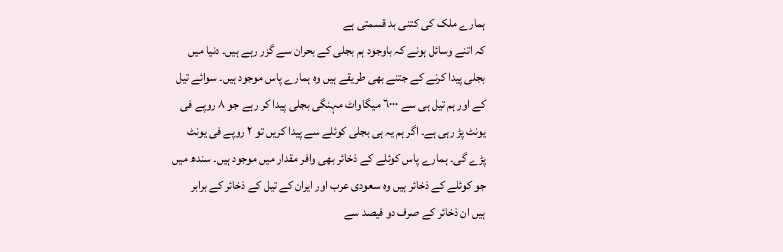ہمارے ملک کی کتنی بد قسمتی ہے
کہ اتنے وسائل ہونے کہ باوجود ہم بجلی کے بحران سے گزر رہے ہیں۔ دنیا میں
بجلی پیدا کرنے کے جتنے بھی طریقے ہیں وہ ہمارے پاس موجود ہیں۔ سوائے تیل
کے اور ہم تیل ہی سے ٦٠٠٠ میگاواٹ مہنگی بجلی پیدا کر رہے جو ٨ روپے فی
یونٹ پڑ رہی ہے۔ اگر ہم یہ ہی بجلی کوئلے سے پیدا کریں تو ٢ روپے فی یونٹ
پڑے گی۔ ہمارے پاس کوئلے کے ذخائر بھی وافر مقدار میں موجود ہیں۔ سندھ میں
جو کوئلے کے ذخائر ہیں وہ سعودی عرب اور ایران کے تیل کے ذخائر کے برابر
ہیں ان ذخائر کے صرف دو فیصد سے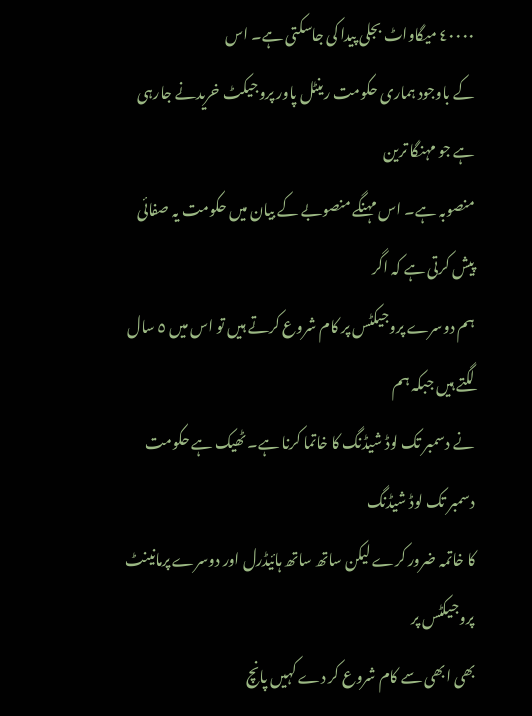٤٠٠٠٠ میگاواٹ بجلی پیدا کی جاسکتی ہے۔ اس
کے باوجود ہماری حکومت رینٹل پاور پروجیکٹ خریدنے جارہی ہے جو مہنگا ترین
منصوبہ ہے۔ اس مہنگے منصوبے کے بیان میں حکومت یہ صفائی پیش کرتی ہے کہ اگر
ہم دوسرے پروجیکٹس پر کام شروع کرتے ہیں تو اس میں ٥ سال لگتے ہیں جبکہ ہم
نے دسمبر تک لوڈ شیڈنگ کا خاتما کرنا ہے۔ ٹھیک ہے حکومت دسمبر تک لوڈ شیڈنگ
کا خاتمہ ضرور کرے لیکن ساتھ ساتھ ہائیڈرل اور دوسرے پرمانینٹ پروجیکٹس پر
بھی ابھی سے کام شروع کر دے کہیں پانچ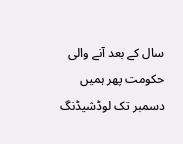سال کے بعد آنے والی حکومت پھر ہمیں
دسمبر تک لوڈشیڈنگ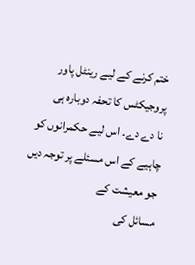ختم کرنے کے لیے رینٹل پاور پروجیکٹس کا تحفہ دوبارہ ہی
نا دے دے۔ اس لیے حکمرانوں کو چاہیے کے اس مسئلے پر توجہ دیں جو معیشت کے
مسائل کی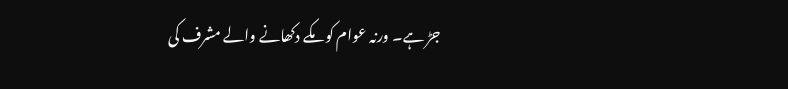جڑ ہے۔ ورنہ عوام کو مکے دکھانے والے مشرف کی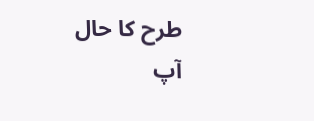طرح کا حال آپ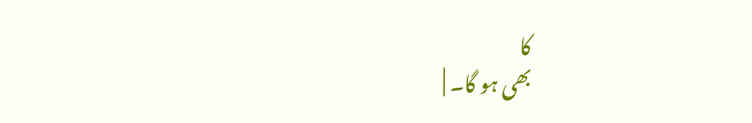کا
بھی ہو گا۔ |